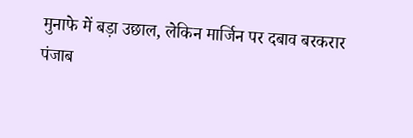मुनाफे में बड़ा उछाल, लेकिन मार्जिन पर दबाव बरकरार
पंजाब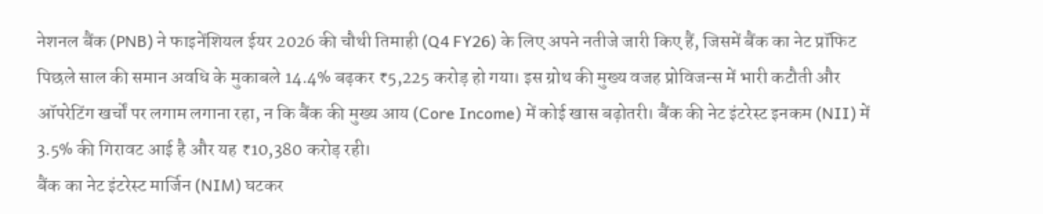नेशनल बैंक (PNB) ने फाइनेंशियल ईयर 2026 की चौथी तिमाही (Q4 FY26) के लिए अपने नतीजे जारी किए हैं, जिसमें बैंक का नेट प्रॉफिट पिछले साल की समान अवधि के मुकाबले 14.4% बढ़कर ₹5,225 करोड़ हो गया। इस ग्रोथ की मुख्य वजह प्रोविजन्स में भारी कटौती और ऑपरेटिंग खर्चों पर लगाम लगाना रहा, न कि बैंक की मुख्य आय (Core Income) में कोई खास बढ़ोतरी। बैंक की नेट इंटरेस्ट इनकम (NII) में 3.5% की गिरावट आई है और यह ₹10,380 करोड़ रही।
बैंक का नेट इंटरेस्ट मार्जिन (NIM) घटकर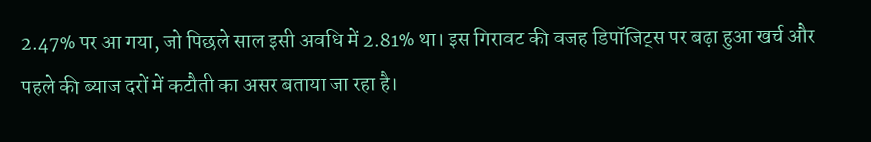2.47% पर आ गया, जो पिछले साल इसी अवधि में 2.81% था। इस गिरावट की वजह डिपॉजिट्स पर बढ़ा हुआ खर्च और पहले की ब्याज दरों में कटौती का असर बताया जा रहा है।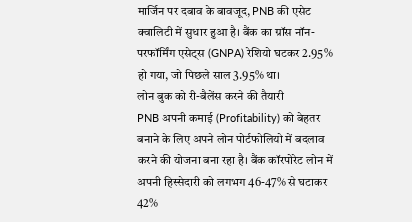मार्जिन पर दबाव के बावजूद, PNB की एसेट क्वालिटी में सुधार हुआ है। बैंक का ग्रॉस नॉन-परफॉर्मिंग एसेट्स (GNPA) रेशियो घटकर 2.95% हो गया, जो पिछले साल 3.95% था।
लोन बुक को री-बैलेंस करने की तैयारी
PNB अपनी कमाई (Profitability) को बेहतर बनाने के लिए अपने लोन पोर्टफोलियो में बदलाव करने की योजना बना रहा है। बैंक कॉरपोरेट लोन में अपनी हिस्सेदारी को लगभग 46-47% से घटाकर 42%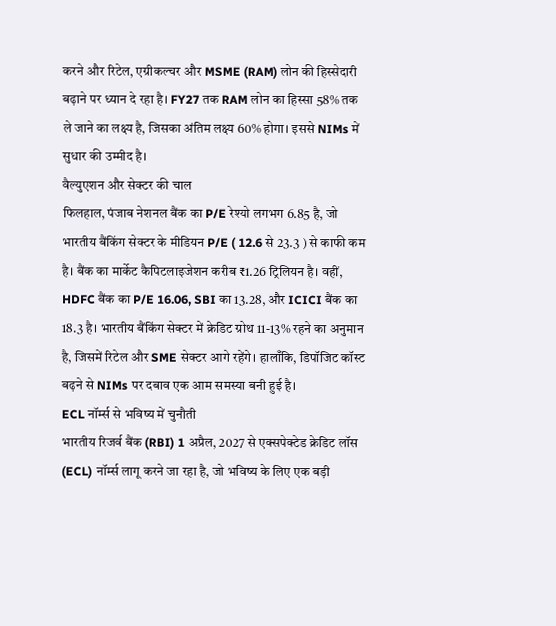करने और रिटेल, एग्रीकल्चर और MSME (RAM) लोन की हिस्सेदारी बढ़ाने पर ध्यान दे रहा है। FY27 तक RAM लोन का हिस्सा 58% तक ले जाने का लक्ष्य है, जिसका अंतिम लक्ष्य 60% होगा। इससे NIMs में सुधार की उम्मीद है।
वैल्युएशन और सेक्टर की चाल
फिलहाल, पंजाब नेशनल बैंक का P/E रेश्यो लगभग 6.85 है, जो भारतीय बैंकिंग सेक्टर के मीडियन P/E ( 12.6 से 23.3 ) से काफी कम है। बैंक का मार्केट कैपिटलाइजेशन करीब ₹1.26 ट्रिलियन है। वहीं, HDFC बैंक का P/E 16.06, SBI का 13.28, और ICICI बैंक का 18.3 है। भारतीय बैंकिंग सेक्टर में क्रेडिट ग्रोथ 11-13% रहने का अनुमान है, जिसमें रिटेल और SME सेक्टर आगे रहेंगे। हालाँकि, डिपॉजिट कॉस्ट बढ़ने से NIMs पर दबाव एक आम समस्या बनी हुई है।
ECL नॉर्म्स से भविष्य में चुनौती
भारतीय रिजर्व बैंक (RBI) 1 अप्रैल, 2027 से एक्सपेक्टेड क्रेडिट लॉस (ECL) नॉर्म्स लागू करने जा रहा है, जो भविष्य के लिए एक बड़ी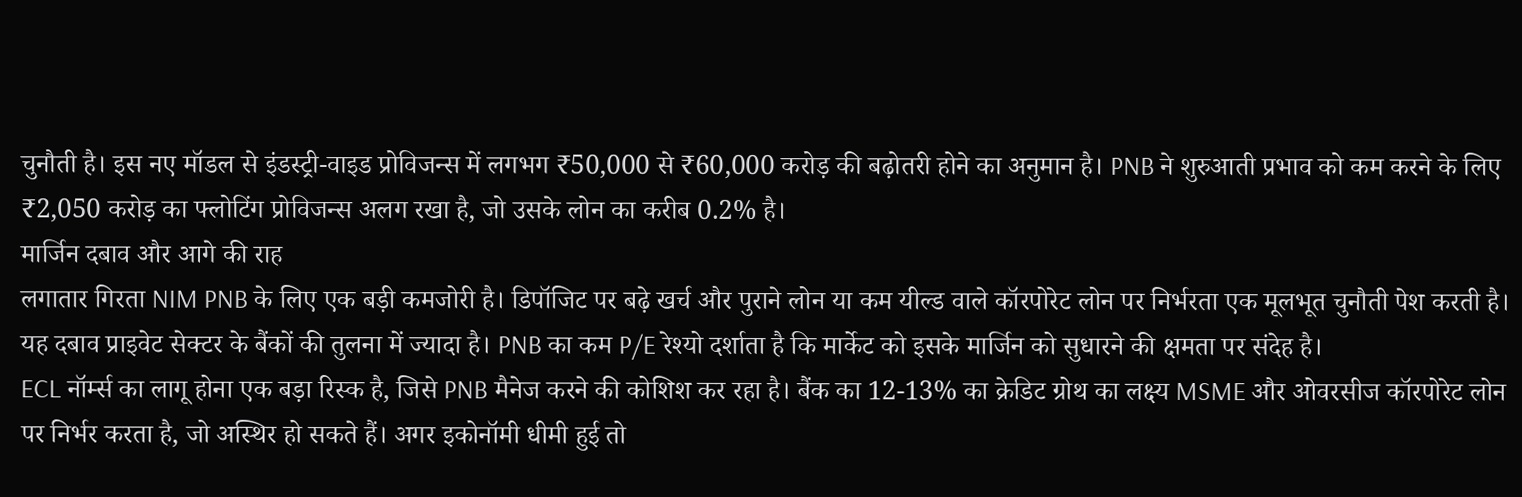चुनौती है। इस नए मॉडल से इंडस्ट्री-वाइड प्रोविजन्स में लगभग ₹50,000 से ₹60,000 करोड़ की बढ़ोतरी होने का अनुमान है। PNB ने शुरुआती प्रभाव को कम करने के लिए ₹2,050 करोड़ का फ्लोटिंग प्रोविजन्स अलग रखा है, जो उसके लोन का करीब 0.2% है।
मार्जिन दबाव और आगे की राह
लगातार गिरता NIM PNB के लिए एक बड़ी कमजोरी है। डिपॉजिट पर बढ़े खर्च और पुराने लोन या कम यील्ड वाले कॉरपोरेट लोन पर निर्भरता एक मूलभूत चुनौती पेश करती है। यह दबाव प्राइवेट सेक्टर के बैंकों की तुलना में ज्यादा है। PNB का कम P/E रेश्यो दर्शाता है कि मार्केट को इसके मार्जिन को सुधारने की क्षमता पर संदेह है।
ECL नॉर्म्स का लागू होना एक बड़ा रिस्क है, जिसे PNB मैनेज करने की कोशिश कर रहा है। बैंक का 12-13% का क्रेडिट ग्रोथ का लक्ष्य MSME और ओवरसीज कॉरपोरेट लोन पर निर्भर करता है, जो अस्थिर हो सकते हैं। अगर इकोनॉमी धीमी हुई तो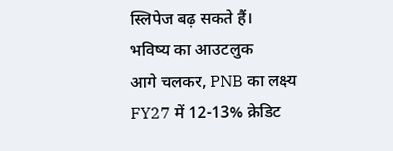स्लिपेज बढ़ सकते हैं।
भविष्य का आउटलुक
आगे चलकर, PNB का लक्ष्य FY27 में 12-13% क्रेडिट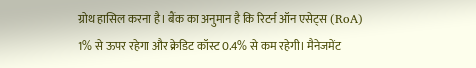ग्रोथ हासिल करना है। बैंक का अनुमान है कि रिटर्न ऑन एसेट्स (RoA) 1% से ऊपर रहेगा और क्रेडिट कॉस्ट 0.4% से कम रहेगी। मैनेजमेंट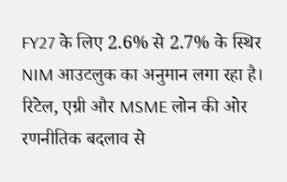FY27 के लिए 2.6% से 2.7% के स्थिर NIM आउटलुक का अनुमान लगा रहा है। रिटेल, एग्री और MSME लोन की ओर रणनीतिक बदलाव से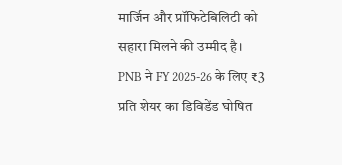मार्जिन और प्रॉफिटेबिलिटी को सहारा मिलने की उम्मीद है।
PNB ने FY 2025-26 के लिए ₹3 प्रति शेयर का डिविडेंड घोषित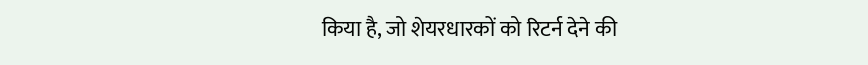किया है, जो शेयरधारकों को रिटर्न देने की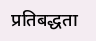प्रतिबद्धता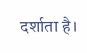दर्शाता है।